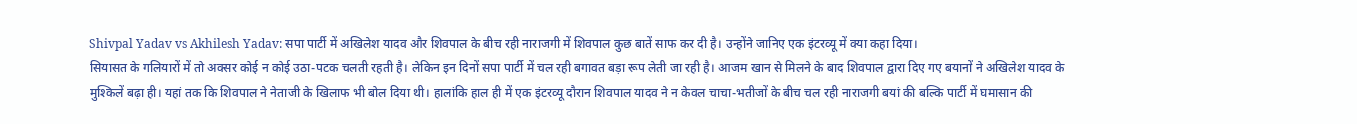Shivpal Yadav vs Akhilesh Yadav: सपा पार्टी में अखिलेश यादव और शिवपाल के बीच रही नाराजगी में शिवपाल कुछ बातें साफ कर दी है। उन्होंने जानिए एक इंटरव्यू में क्या कहा दिया।
सियासत के गलियारों में तो अक्सर कोई न कोई उठा-पटक चलती रहती है। लेकिन इन दिनों सपा पार्टी में चल रही बगावत बड़ा रूप लेती जा रही है। आजम खान से मिलने के बाद शिवपाल द्वारा दिए गए बयानों ने अखिलेश यादव के मुश्किलें बढ़ा ही। यहां तक कि शिवपाल ने नेताजी के खिलाफ भी बोल दिया थी। हालांकि हाल ही में एक इंटरव्यू दौरान शिवपाल यादव ने न केवल चाचा-भतीजों के बीच चल रही नाराजगी बयां की बल्कि पार्टी में घमासान की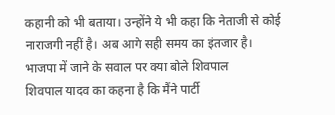कहानी को भी बताया। उन्होंने ये भी कहा कि नेताजी से कोई नाराजगी नहीं है। अब आगे सही समय का इंतजार है।
भाजपा में जाने के सवाल पर क्या बोले शिवपाल
शिवपाल यादव का कहना है कि मैंने पार्टी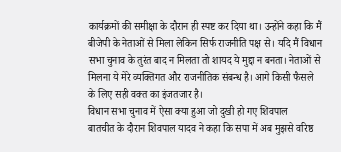कार्यक्रमों की समीक्षा के दौरान ही स्पष्ट कर दिया था। उन्होंने कहा कि मैं बीजेपी के नेताओं से मिला लेकिन सिर्फ राजनीति पक्ष से। यदि मैं विधान सभा चुनाव के तुरंत बाद न मिलता तो शायद ये मुद्दा न बनता। नेताओं से मिलना ये मेरे व्यक्तिगत और राजनीतिक संबन्ध है। आगे किसी फैसले के लिए सही वक्त का इंजतजार है।
विधान सभा चुनाव में ऐसा क्या हुआ जो दुखी हो गए शिवपाल
बातचीत के दौरान शिवपाल यादव ने कहा कि सपा में अब मुझसे वरिष्ठ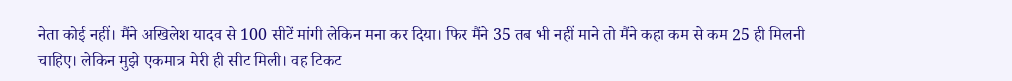नेता कोई नहीं। मैंने अखिलेश यादव से 100 सीटें मांगी लेकिन मना कर दिया। फिर मैंने 35 तब भी नहीं माने तो मैंने कहा कम से कम 25 ही मिलनी चाहिए। लेकिन मुझे एकमात्र मेरी ही सीट मिली। वह टिकट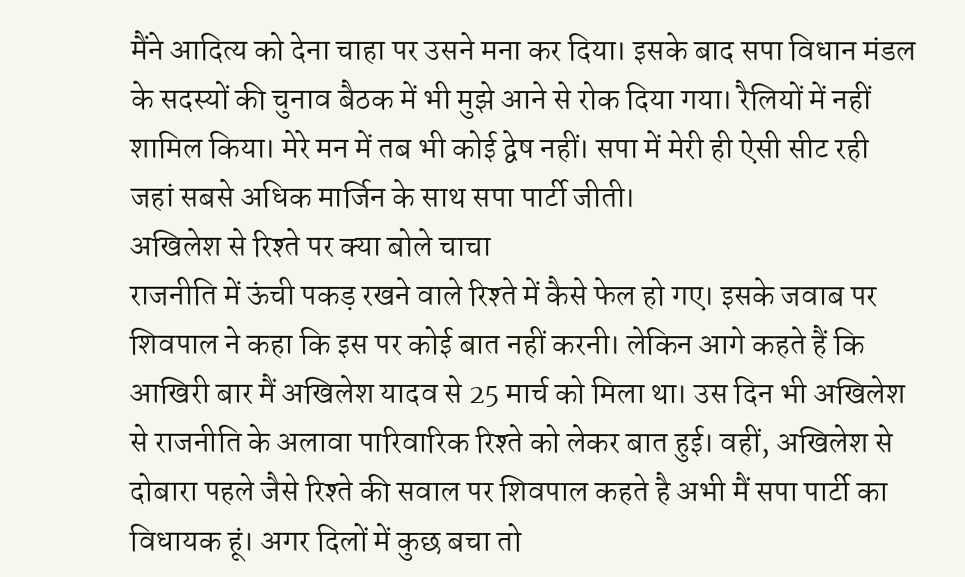मैंने आदित्य को देना चाहा पर उसने मना कर दिया। इसके बाद सपा विधान मंडल के सदस्यों की चुनाव बैठक में भी मुझे आने से रोक दिया गया। रैलियों में नहीं शामिल किया। मेरे मन में तब भी कोई द्वेष नहीं। सपा में मेरी ही ऐसी सीट रही जहां सबसे अधिक मार्जिन के साथ सपा पार्टी जीती।
अखिलेश से रिश्ते पर क्या बोले चाचा
राजनीति में ऊंची पकड़ रखने वाले रिश्ते में कैसे फेल हो गए। इसके जवाब पर शिवपाल ने कहा कि इस पर कोई बात नहीं करनी। लेकिन आगे कहते हैं कि आखिरी बार मैं अखिलेश यादव से 25 मार्च को मिला था। उस दिन भी अखिलेश से राजनीति के अलावा पारिवारिक रिश्ते को लेकर बात हुई। वहीं, अखिलेश से दोबारा पहले जैसे रिश्ते की सवाल पर शिवपाल कहते है अभी मैं सपा पार्टी का विधायक हूं। अगर दिलों में कुछ बचा तो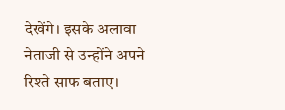देखेंगे। इसके अलावा नेताजी से उन्होंने अपने रिश्ते साफ बताए।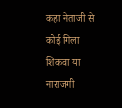कहा नेताजी से कोई गिला शिकवा या नाराजगी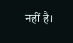नहीं है।